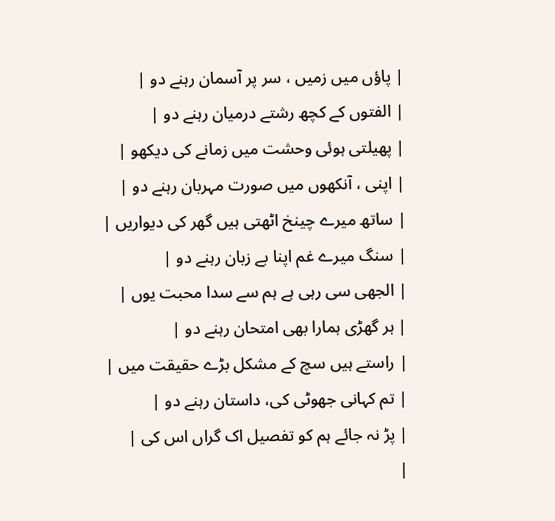| پاؤں میں زمیں ، سر پر آسمان رہنے دو |
| الفتوں کے کچھ رشتے درمیان رہنے دو |
| پھیلتی ہوئی وحشت میں زمانے کی دیکھو |
| اپنی ، آنکھوں میں صورت مہربان رہنے دو |
| ساتھ میرے چینخ اٹھتی ہیں گھر کی دیواریں |
| سنگ میرے غم اپنا بے زبان رہنے دو |
| الجھی سی رہی ہے ہم سے سدا محبت یوں |
| ہر گھڑی ہمارا بھی امتحان رہنے دو |
| راستے ہیں سچ کے مشکل بڑے حقیقت میں |
| تم کہانی جھوٹی کی، داستان رہنے دو |
| پڑ نہ جائے ہم کو تفصیل اک گراں اس کی |
|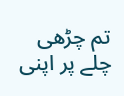تم چڑھی چلے پر اپنی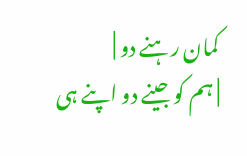کمان رہنے دو |
| ہم کو جینے دو اپنے ہی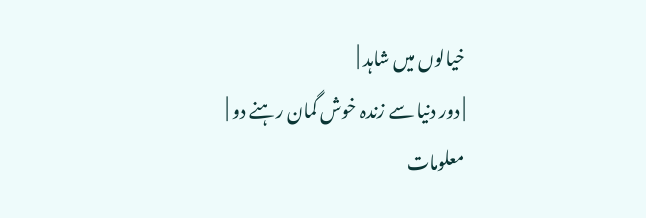خیالوں میں شاہد |
| دور دنیا سے زندہ خوش گمان رہنے دو |
معلومات